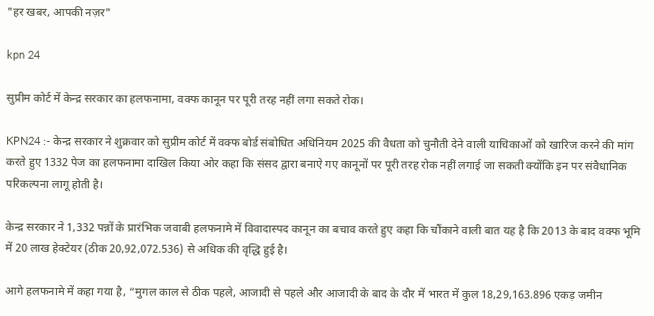"हर खबर, आपकी नज़र"

kpn 24

सुप्रीम कोर्ट में केन्द्र सरकार का हलफनामा, वक्फ कानून पर पूरी तरह नहीं लगा सकते रोक।

KPN24 :- केन्द्र सरकार ने शुक्रवार को सुप्रीम कोर्ट में वक्फ बोर्ड संबोधित अधिनियम 2025 की वैधता को चुनौती देने वाली याचिकाओं को खारिज करने की मांग करते हुए 1332 पेज का हलफनामा दाखिल किया ओर कहा कि संसद द्वारा बनाऐ गए कानूनों पर पूरी तरह रोक नहीं लगाई जा सकती क्योंकि इन पर संवैधानिक परिकल्पना लागू होती है।

केन्द्र सरकार ने 1,332 पन्नों के प्रारंभिक जवाबी हलफनामे में विवादास्पद कानून का बचाव करते हुए कहा कि चौंकाने वाली बात यह है कि 2013 के बाद वक्फ भूमि में 20 लाख हेक्टेयर (ठीक 20,92,072.536) से अधिक की वृद्धि हुई है।

आगे हलफनामे में कहा गया है, “मुगल काल से ठीक पहले, आजादी से पहले और आजादी के बाद के दौर में भारत में कुल 18,29,163.896 एकड़ जमीन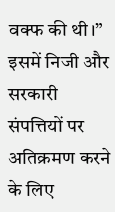वक्फ की थी।” इसमें निजी और सरकारी संपत्तियों पर अतिक्रमण करने के लिए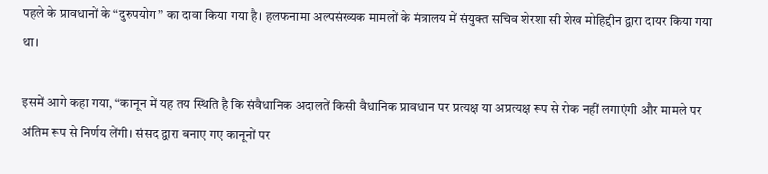पहले के प्रावधानों के “दुरुपयोग” का दावा किया गया है। हलफनामा अल्पसंख्यक मामलों के मंत्रालय में संयुक्त सचिव शेरशा सी शेख मोहिद्दीन द्वारा दायर किया गया था।

इसमें आगे कहा गया, “कानून में यह तय स्थिति है कि संवैधानिक अदालतें किसी वैधानिक प्रावधान पर प्रत्यक्ष या अप्रत्यक्ष रूप से रोक नहीं लगाएंगी और मामले पर अंतिम रूप से निर्णय लेंगी। संसद द्वारा बनाए गए कानूनों पर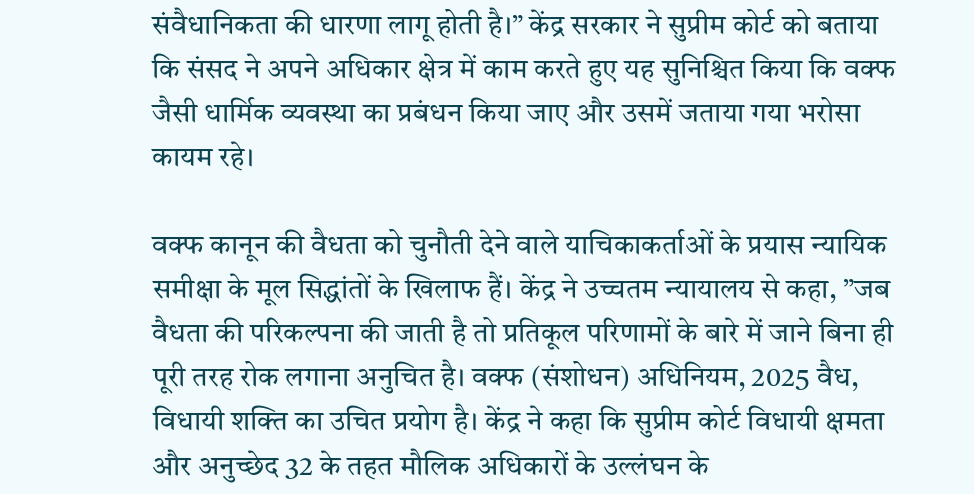संवैधानिकता की धारणा लागू होती है।” केंद्र सरकार ने सुप्रीम कोर्ट को बताया कि संसद ने अपने अधिकार क्षेत्र में काम करते हुए यह सुनिश्चित किया कि वक्फ जैसी धार्मिक व्यवस्था का प्रबंधन किया जाए और उसमें जताया गया भरोसा कायम रहे।

वक्फ कानून की वैधता को चुनौती देने वाले याचिकाकर्ताओं के प्रयास न्यायिक समीक्षा के मूल सिद्धांतों के खिलाफ हैं। केंद्र ने उच्चतम न्यायालय से कहा, ”जब वैधता की परिकल्पना की जाती है तो प्रतिकूल परिणामों के बारे में जाने बिना ही पूरी तरह रोक लगाना अनुचित है। वक्फ (संशोधन) अधिनियम, 2025 वैध, विधायी शक्ति का उचित प्रयोग है। केंद्र ने कहा कि सुप्रीम कोर्ट विधायी क्षमता और अनुच्छेद 32 के तहत मौलिक अधिकारों के उल्लंघन के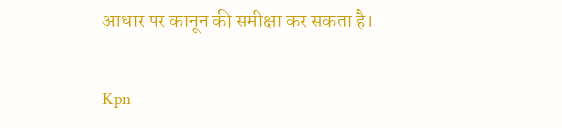आधार पर कानून की समीक्षा कर सकता है।

Kpn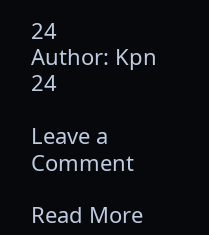24
Author: Kpn 24

Leave a Comment

Read More